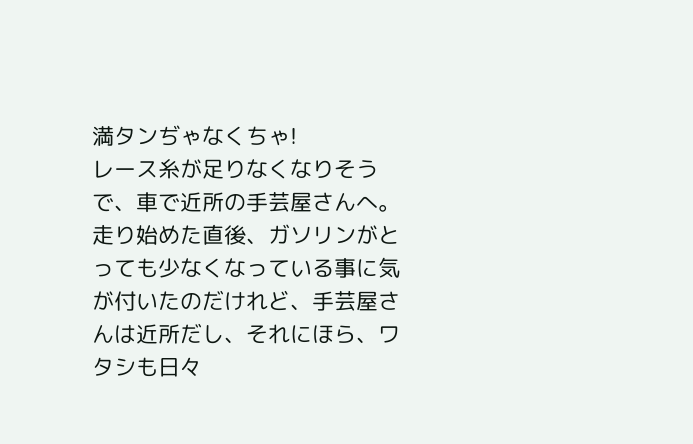満タンぢゃなくちゃ!
レース糸が足りなくなりそうで、車で近所の手芸屋さんへ。
走り始めた直後、ガソリンがとっても少なくなっている事に気が付いたのだけれど、手芸屋さんは近所だし、それにほら、ワタシも日々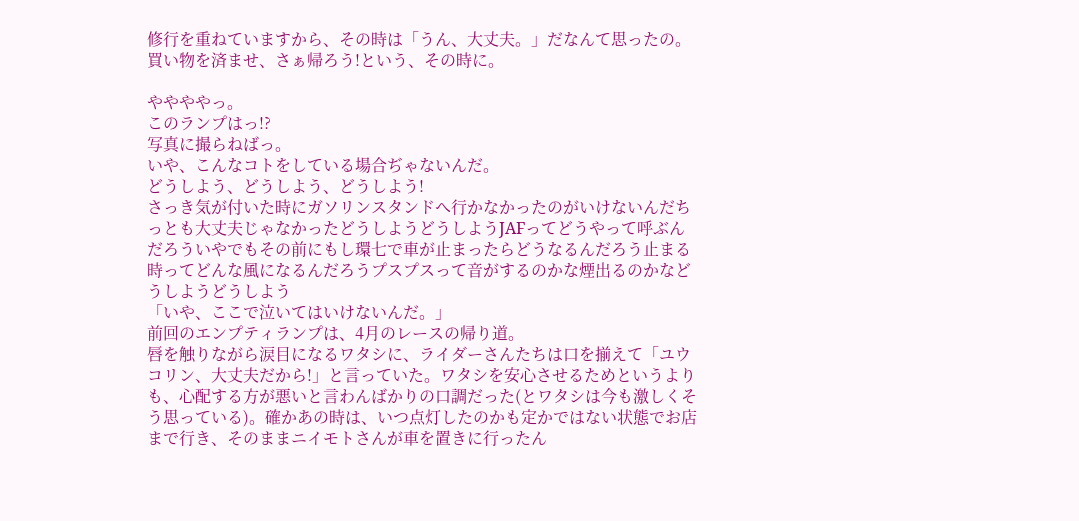修行を重ねていますから、その時は「うん、大丈夫。」だなんて思ったの。
買い物を済ませ、さぁ帰ろう!という、その時に。

ややややっ。
このランプはっ!?
写真に撮らねばっ。
いや、こんなコトをしている場合ぢゃないんだ。
どうしよう、どうしよう、どうしよう!
さっき気が付いた時にガソリンスタンドへ行かなかったのがいけないんだちっとも大丈夫じゃなかったどうしようどうしようJAFってどうやって呼ぶんだろういやでもその前にもし環七で車が止まったらどうなるんだろう止まる時ってどんな風になるんだろうプスプスって音がするのかな煙出るのかなどうしようどうしよう
「いや、ここで泣いてはいけないんだ。」
前回のエンプティランプは、4月のレースの帰り道。
唇を触りながら涙目になるワタシに、ライダーさんたちは口を揃えて「ユウコリン、大丈夫だから!」と言っていた。ワタシを安心させるためというよりも、心配する方が悪いと言わんばかりの口調だった(とワタシは今も激しくそう思っている)。確かあの時は、いつ点灯したのかも定かではない状態でお店まで行き、そのままニイモトさんが車を置きに行ったん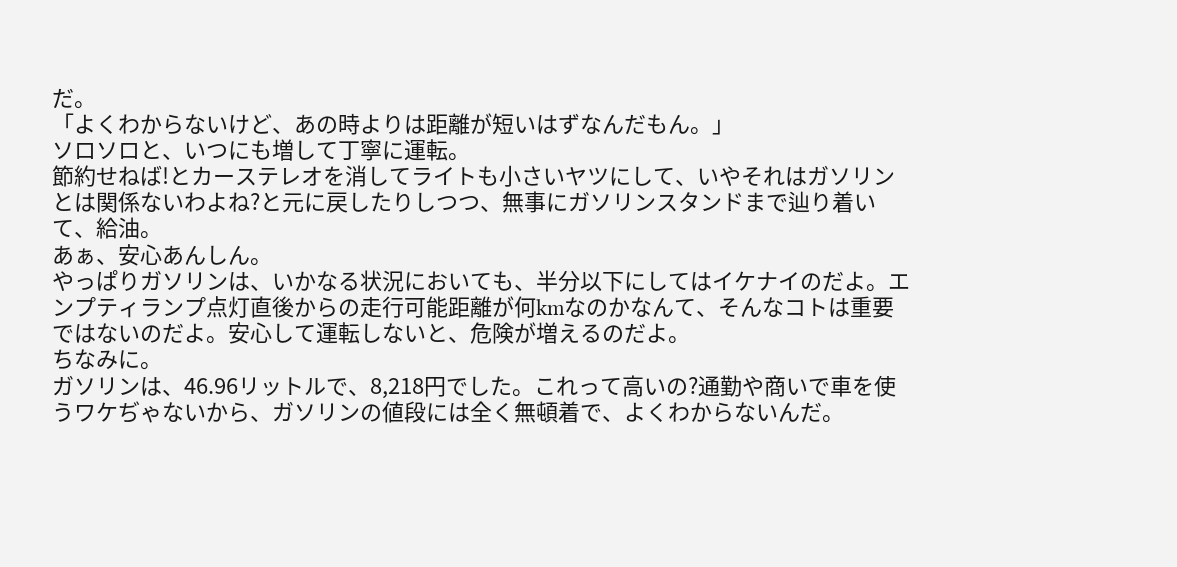だ。
「よくわからないけど、あの時よりは距離が短いはずなんだもん。」
ソロソロと、いつにも増して丁寧に運転。
節約せねば!とカーステレオを消してライトも小さいヤツにして、いやそれはガソリンとは関係ないわよね?と元に戻したりしつつ、無事にガソリンスタンドまで辿り着いて、給油。
あぁ、安心あんしん。
やっぱりガソリンは、いかなる状況においても、半分以下にしてはイケナイのだよ。エンプティランプ点灯直後からの走行可能距離が何kmなのかなんて、そんなコトは重要ではないのだよ。安心して運転しないと、危険が増えるのだよ。
ちなみに。
ガソリンは、46.96リットルで、8,218円でした。これって高いの?通勤や商いで車を使うワケぢゃないから、ガソリンの値段には全く無頓着で、よくわからないんだ。